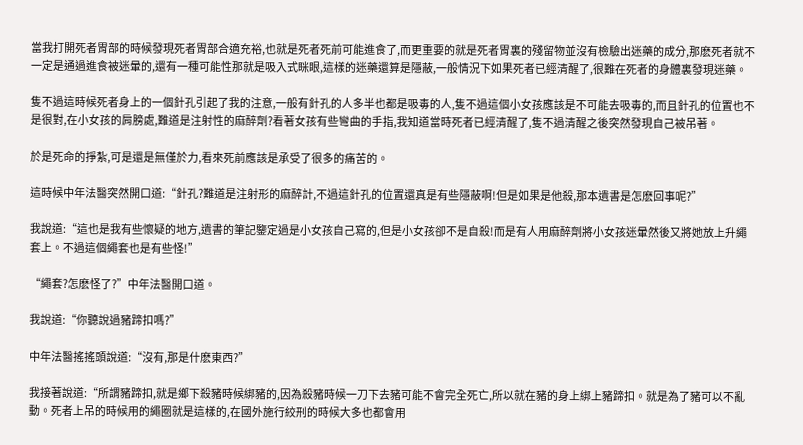當我打開死者胃部的時候發現死者胃部合適充裕,也就是死者死前可能進食了,而更重要的就是死者胃裏的殘留物並沒有檢驗出迷藥的成分,那麽死者就不一定是通過進食被迷暈的,還有一種可能性那就是吸入式眯眼,這樣的迷藥還算是隱蔽,一般情況下如果死者已經清醒了,很難在死者的身體裏發現迷藥。

隻不過這時候死者身上的一個針孔引起了我的注意,一般有針孔的人多半也都是吸毒的人,隻不過這個小女孩應該是不可能去吸毒的,而且針孔的位置也不是很對,在小女孩的肩膀處,難道是注射性的麻醉劑?看著女孩有些彎曲的手指,我知道當時死者已經清醒了,隻不過清醒之後突然發現自己被吊著。

於是死命的掙紮,可是還是無僅於力,看來死前應該是承受了很多的痛苦的。

這時候中年法醫突然開口道:“針孔?難道是注射形的麻醉計,不過這針孔的位置還真是有些隱蔽啊!但是如果是他殺,那本遺書是怎麽回事呢?”

我說道:“這也是我有些懷疑的地方,遺書的筆記鑒定過是小女孩自己寫的,但是小女孩卻不是自殺!而是有人用麻醉劑將小女孩迷暈然後又將她放上升繩套上。不過這個繩套也是有些怪!”

“繩套?怎麽怪了?”中年法醫開口道。

我說道:“你聽說過豬蹄扣嗎?”

中年法醫搖搖頭說道:“沒有,那是什麽東西?”

我接著說道:“所謂豬蹄扣,就是鄉下殺豬時候綁豬的,因為殺豬時候一刀下去豬可能不會完全死亡,所以就在豬的身上綁上豬蹄扣。就是為了豬可以不亂動。死者上吊的時候用的繩圈就是這樣的,在國外施行絞刑的時候大多也都會用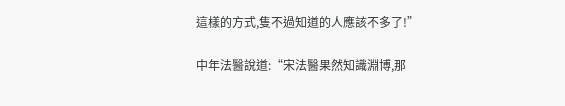這樣的方式,隻不過知道的人應該不多了!”

中年法醫說道:“宋法醫果然知識淵博,那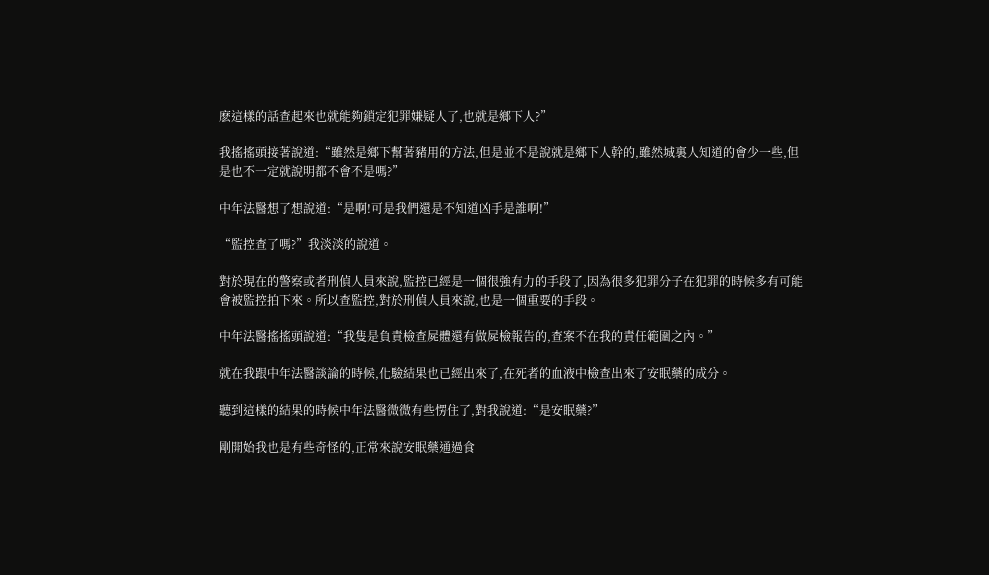麽這樣的話查起來也就能夠鎖定犯罪嫌疑人了,也就是鄉下人?”

我搖搖頭接著說道:“雖然是鄉下幫著豬用的方法,但是並不是說就是鄉下人幹的,雖然城裏人知道的會少一些,但是也不一定就說明都不會不是嗎?”

中年法醫想了想說道:“是啊!可是我們還是不知道凶手是誰啊!”

“監控查了嗎?”我淡淡的說道。

對於現在的警察或者刑偵人員來說,監控已經是一個很強有力的手段了,因為很多犯罪分子在犯罪的時候多有可能會被監控拍下來。所以查監控,對於刑偵人員來說,也是一個重要的手段。

中年法醫搖搖頭說道:“我隻是負責檢查屍體還有做屍檢報告的,查案不在我的責任範圍之內。”

就在我跟中年法醫談論的時候,化驗結果也已經出來了,在死者的血液中檢查出來了安眠藥的成分。

聽到這樣的結果的時候中年法醫微微有些愣住了,對我說道:“是安眠藥?”

剛開始我也是有些奇怪的,正常來說安眠藥通過食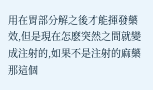用在胃部分解之後才能揮發藥效,但是現在怎麽突然之間就變成注射的,如果不是注射的麻藥那這個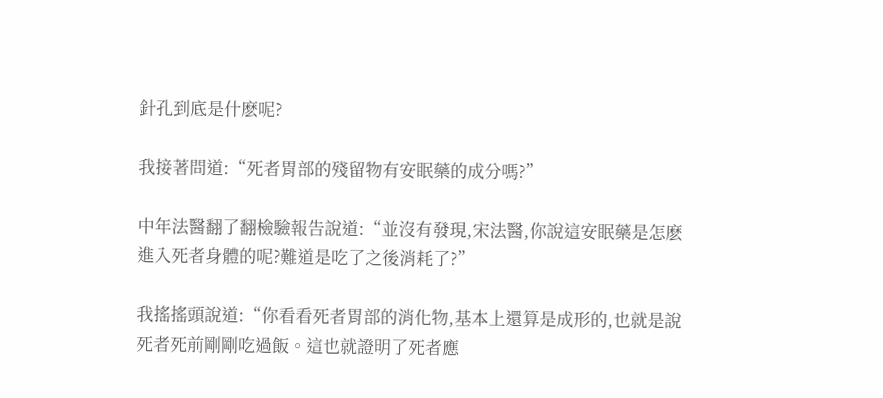針孔到底是什麽呢?

我接著問道:“死者胃部的殘留物有安眠藥的成分嗎?”

中年法醫翻了翻檢驗報告說道:“並沒有發現,宋法醫,你說這安眠藥是怎麽進入死者身體的呢?難道是吃了之後消耗了?”

我搖搖頭說道:“你看看死者胃部的消化物,基本上還算是成形的,也就是說死者死前剛剛吃過飯。這也就證明了死者應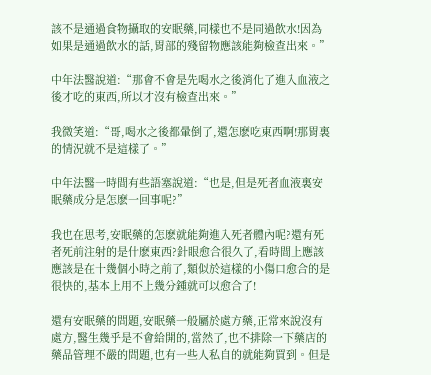該不是通過食物攝取的安眠藥,同樣也不是同過飲水!因為如果是通過飲水的話,胃部的殘留物應該能夠檢查出來。”

中年法醫說道:“那會不會是先喝水之後消化了進入血液之後才吃的東西,所以才沒有檢查出來。”

我微笑道:“哥,喝水之後都暈倒了,還怎麽吃東西啊!那胃裏的情況就不是這樣了。”

中年法醫一時間有些語塞說道:“也是,但是死者血液裏安眠藥成分是怎麽一回事呢?”

我也在思考,安眠藥的怎麽就能夠進入死者體內呢?還有死者死前注射的是什麽東西?針眼愈合很久了,看時間上應該應該是在十幾個小時之前了,類似於這樣的小傷口愈合的是很快的,基本上用不上幾分鍾就可以愈合了!

還有安眠藥的問題,安眠藥一般屬於處方藥,正常來說沒有處方,醫生幾乎是不會給開的,當然了,也不排除一下藥店的藥品管理不嚴的問題,也有一些人私自的就能夠買到。但是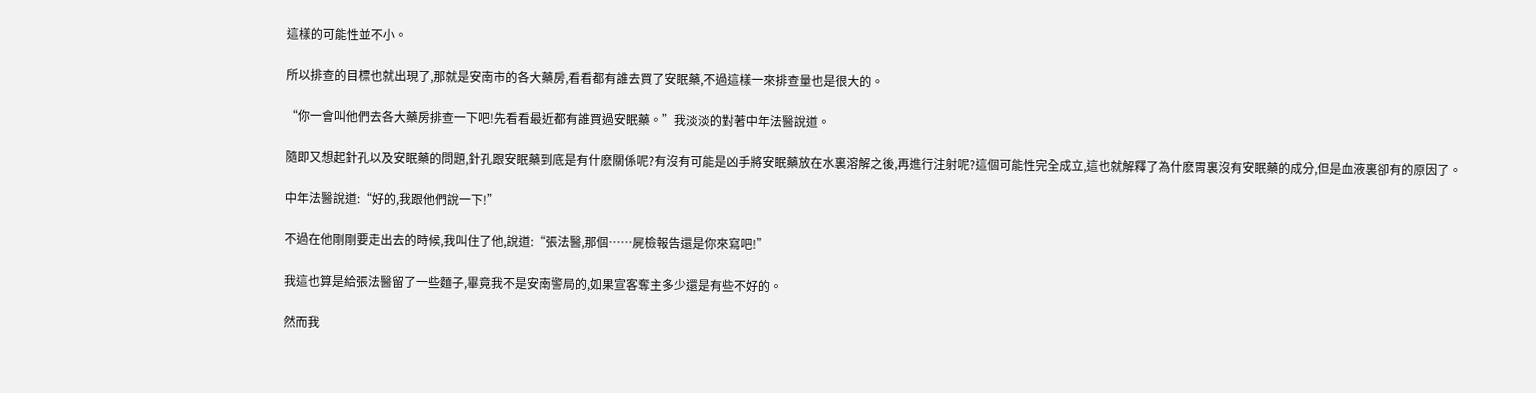這樣的可能性並不小。

所以排查的目標也就出現了,那就是安南市的各大藥房,看看都有誰去買了安眠藥,不過這樣一來排查量也是很大的。

“你一會叫他們去各大藥房排查一下吧!先看看最近都有誰買過安眠藥。”我淡淡的對著中年法醫說道。

隨即又想起針孔以及安眠藥的問題,針孔跟安眠藥到底是有什麽關係呢?有沒有可能是凶手將安眠藥放在水裏溶解之後,再進行注射呢?這個可能性完全成立,這也就解釋了為什麽胃裏沒有安眠藥的成分,但是血液裏卻有的原因了。

中年法醫說道:“好的,我跟他們說一下!”

不過在他剛剛要走出去的時候,我叫住了他,說道:“張法醫,那個……屍檢報告還是你來寫吧!”

我這也算是給張法醫留了一些麵子,畢竟我不是安南警局的,如果宣客奪主多少還是有些不好的。

然而我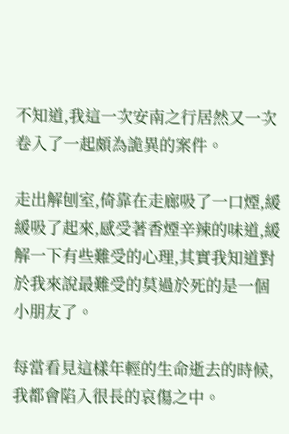不知道,我這一次安南之行居然又一次卷入了一起頗為詭異的案件。

走出解刨室,倚靠在走廊吸了一口煙,緩緩吸了起來,感受著香煙辛辣的味道,緩解一下有些難受的心理,其實我知道對於我來說最難受的莫過於死的是一個小朋友了。

每當看見這樣年輕的生命逝去的時候,我都會陷入很長的哀傷之中。